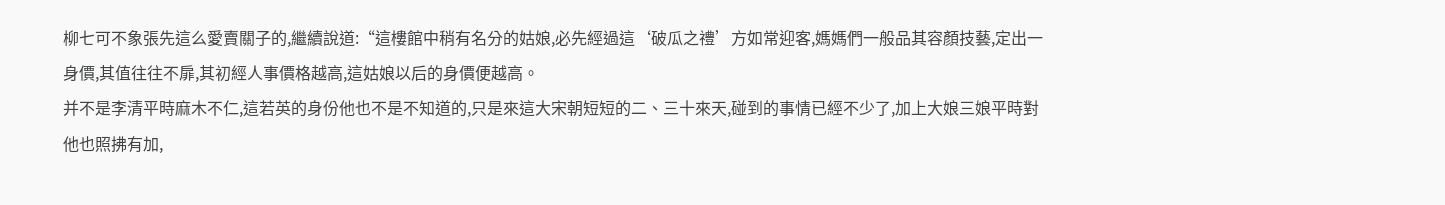柳七可不象張先這么愛賣關子的,繼續說道:“這樓館中稍有名分的姑娘,必先經過這‘破瓜之禮’方如常迎客,媽媽們一般品其容顏技藝,定出一身價,其值往往不扉,其初經人事價格越高,這姑娘以后的身價便越高。
并不是李清平時麻木不仁,這若英的身份他也不是不知道的,只是來這大宋朝短短的二、三十來天,碰到的事情已經不少了,加上大娘三娘平時對他也照拂有加,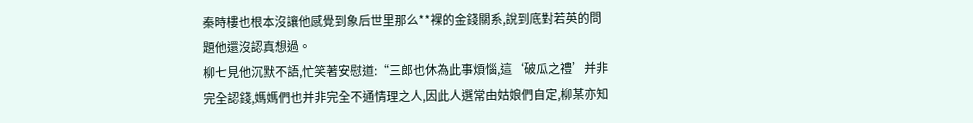秦時樓也根本沒讓他感覺到象后世里那么**裸的金錢關系,說到底對若英的問題他還沒認真想過。
柳七見他沉默不語,忙笑著安慰道:“三郎也休為此事煩惱,這‘破瓜之禮’并非完全認錢,媽媽們也并非完全不通情理之人,因此人選常由姑娘們自定,柳某亦知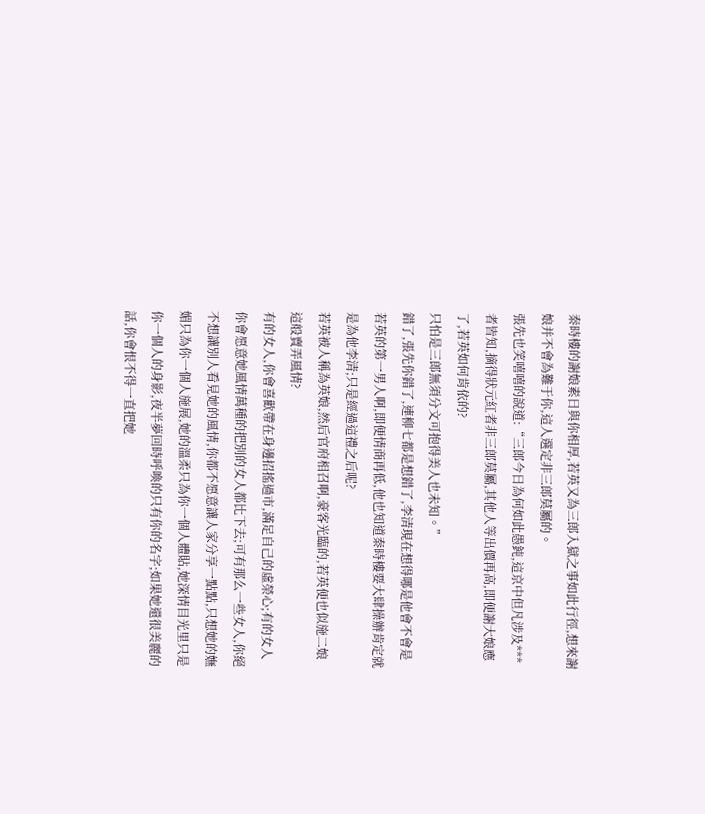秦時樓的謝娘素日與你相厚,若英又為三郎入獄之事如此行徑,想來謝娘并不會為難于你,這人選定非三郎莫屬的。
張先也笑嘻嘻的說道:“三郎今日為何如此愚鈍,這京中但凡涉及***者皆知,摘得狀元紅者非三郎莫屬,其他人等出價再高,即便謝大娘應了,若英如何肯依的?
只怕是三郎無須分文可抱得美人也未知。”
錯了,張先你錯了,連柳七都是想錯了,李清現在想得哪是他會不會是若英的第一男人啊,即便情商再低,他也知道秦時樓要大肆操辦肯定就是為他李清;只是經過這禮之后呢?
若英被人稱為英娘,然后官府相召啊,豪客光臨的,若英便也似施二娘這般賣弄風情?
有的女人,你會喜歡帶在身邊招搖過市,滿足自己的虛榮心;有的女人你會愿意她風情萬種的把別的女人都比下去;可有那么一些女人,你絕不想讓別人看見她的風情,你都不愿意讓人家分享一點點,只想她的嫵媚只為你一個人施展,她的溫柔只為你一個人體貼,她深情目光里只是你一個人的身影,夜半夢回時呼喚的只有你的名字;如果她還很美麗的話,你會恨不得一直把她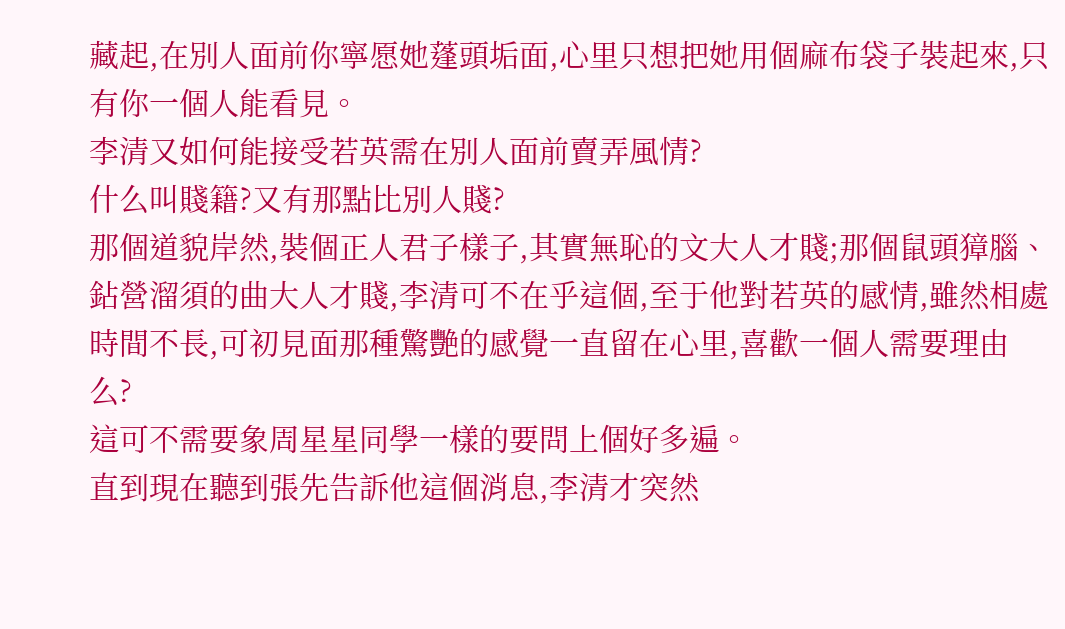藏起,在別人面前你寧愿她蓬頭垢面,心里只想把她用個麻布袋子裝起來,只有你一個人能看見。
李清又如何能接受若英需在別人面前賣弄風情?
什么叫賤籍?又有那點比別人賤?
那個道貌岸然,裝個正人君子樣子,其實無恥的文大人才賤;那個鼠頭獐腦、鉆營溜須的曲大人才賤,李清可不在乎這個,至于他對若英的感情,雖然相處時間不長,可初見面那種驚艷的感覺一直留在心里,喜歡一個人需要理由么?
這可不需要象周星星同學一樣的要問上個好多遍。
直到現在聽到張先告訴他這個消息,李清才突然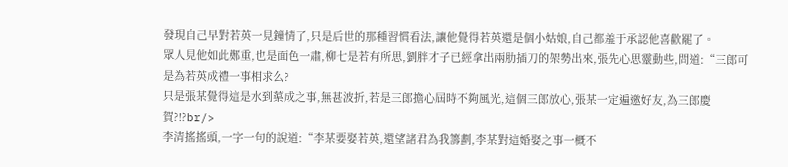發現自己早對若英一見鐘情了,只是后世的那種習慣看法,讓他覺得若英還是個小姑娘,自己都羞于承認他喜歡罷了。
眾人見他如此鄭重,也是面色一肅,柳七是若有所思,劉胖才子已經拿出兩肋插刀的架勢出來,張先心思靈動些,問道:“三郎可是為若英成禮一事相求么?
只是張某覺得這是水到蕖成之事,無甚波折,若是三郎擔心屆時不夠風光,這個三郎放心,張某一定遍邀好友,為三郎慶賀?!?br/>
李清搖搖頭,一字一句的說道:“李某要娶若英,還望諸君為我籌劃,李某對這婚娶之事一概不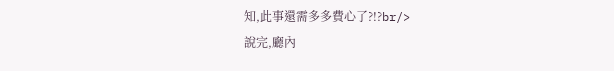知,此事還需多多費心了?!?br/>
說完,廳內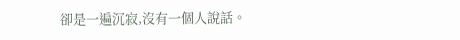卻是一遍沉寂,沒有一個人說話。